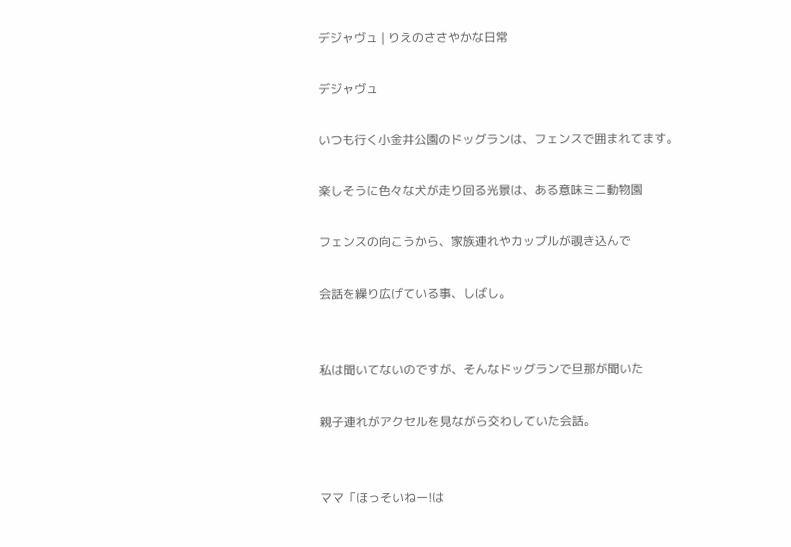デジャヴュ | りえのささやかな日常

デジャヴュ

いつも行く小金井公園のドッグランは、フェンスで囲まれてます。

楽しそうに色々な犬が走り回る光景は、ある意味ミニ動物園

フェンスの向こうから、家族連れやカップルが覗き込んで

会話を繰り広げている事、しばし。


私は聞いてないのですが、そんなドッグランで旦那が聞いた

親子連れがアクセルを見ながら交わしていた会話。


ママ「ほっそいねー!は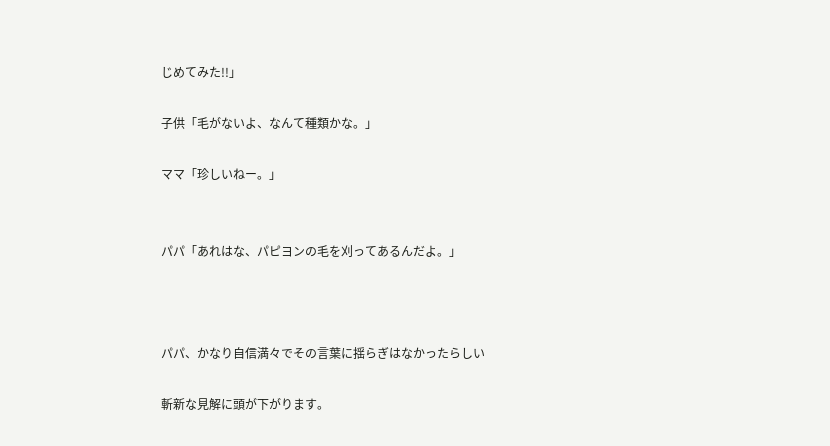じめてみた!!」

子供「毛がないよ、なんて種類かな。」

ママ「珍しいねー。」


パパ「あれはな、パピヨンの毛を刈ってあるんだよ。」



パパ、かなり自信満々でその言葉に揺らぎはなかったらしい

斬新な見解に頭が下がります。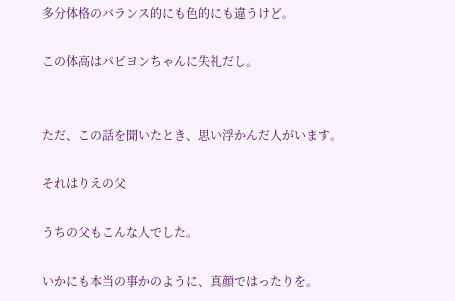多分体格のバランス的にも色的にも違うけど。

この体高はパピヨンちゃんに失礼だし。


ただ、この話を聞いたとき、思い浮かんだ人がいます。

それはりえの父

うちの父もこんな人でした。

いかにも本当の事かのように、真顔ではったりを。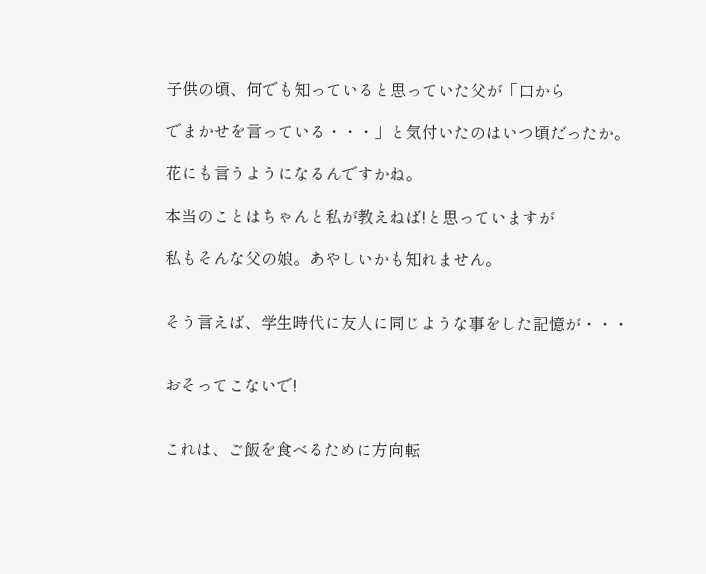子供の頃、何でも知っていると思っていた父が「口から

でまかせを言っている・・・」と気付いたのはいつ頃だったか。

花にも言うようになるんですかね。

本当のことはちゃんと私が教えねば!と思っていますが

私もそんな父の娘。あやしいかも知れません。


そう言えば、学生時代に友人に同じような事をした記憶が・・・


おそってこないで!


これは、ご飯を食べるために方向転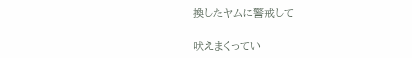換したヤムに警戒して

吠えまくってい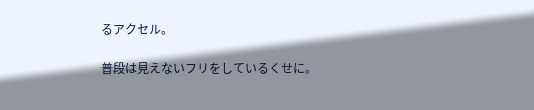るアクセル。

普段は見えないフリをしているくせに。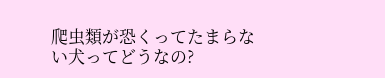爬虫類が恐くってたまらない犬ってどうなの?